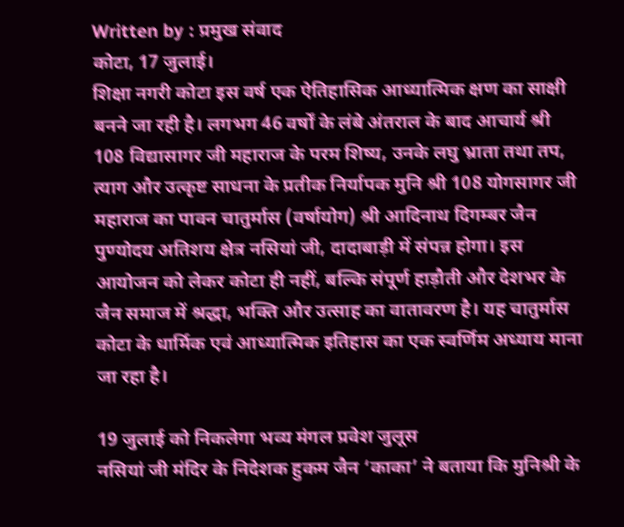Written by : प्रमुख संवाद
कोटा, 17 जुलाई।
शिक्षा नगरी कोटा इस वर्ष एक ऐतिहासिक आध्यात्मिक क्षण का साक्षी बनने जा रही है। लगभग 46 वर्षों के लंबे अंतराल के बाद आचार्य श्री 108 विद्यासागर जी महाराज के परम शिष्य, उनके लघु भ्राता तथा तप, त्याग और उत्कृष्ट साधना के प्रतीक निर्यापक मुनि श्री 108 योगसागर जी महाराज का पावन चातुर्मास (वर्षायोग) श्री आदिनाथ दिगम्बर जैन पुण्योदय अतिशय क्षेत्र नसियां जी, दादाबाड़ी में संपन्न होगा। इस आयोजन को लेकर कोटा ही नहीं, बल्कि संपूर्ण हाड़ौती और देशभर के जैन समाज में श्रद्धा, भक्ति और उत्साह का वातावरण है। यह चातुर्मास कोटा के धार्मिक एवं आध्यात्मिक इतिहास का एक स्वर्णिम अध्याय माना जा रहा है।

19 जुलाई को निकलेगा भव्य मंगल प्रवेश जुलूस
नसियां जी मंदिर के निदेशक हुकम जैन ‘काका’ ने बताया कि मुनिश्री के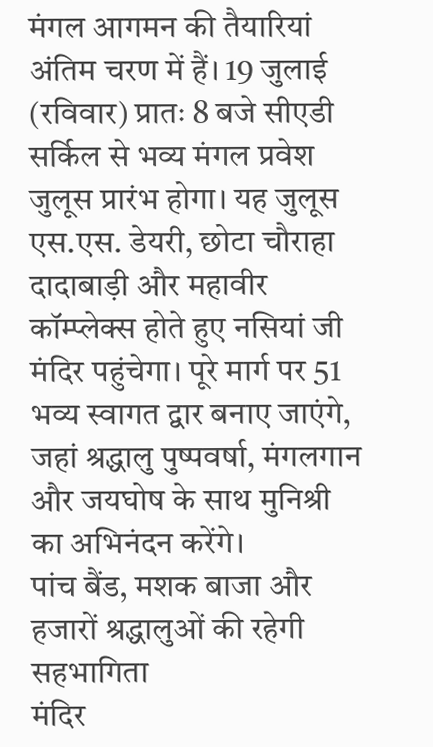मंगल आगमन की तैयारियां अंतिम चरण में हैं। 19 जुलाई (रविवार) प्रातः 8 बजे सीएडी सर्किल से भव्य मंगल प्रवेश जुलूस प्रारंभ होगा। यह जुलूस एस.एस. डेयरी, छोटा चौराहा दादाबाड़ी और महावीर कॉम्प्लेक्स होते हुए नसियां जी मंदिर पहुंचेगा। पूरे मार्ग पर 51 भव्य स्वागत द्वार बनाए जाएंगे, जहां श्रद्धालु पुष्पवर्षा, मंगलगान और जयघोष के साथ मुनिश्री का अभिनंदन करेंगे।
पांच बैंड, मशक बाजा और हजारों श्रद्धालुओं की रहेगी सहभागिता
मंदिर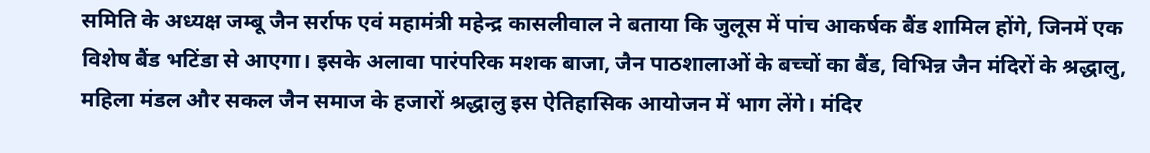समिति के अध्यक्ष जम्बू जैन सर्राफ एवं महामंत्री महेन्द्र कासलीवाल ने बताया कि जुलूस में पांच आकर्षक बैंड शामिल होंगे, जिनमें एक विशेष बैंड भटिंडा से आएगा। इसके अलावा पारंपरिक मशक बाजा, जैन पाठशालाओं के बच्चों का बैंड, विभिन्न जैन मंदिरों के श्रद्धालु, महिला मंडल और सकल जैन समाज के हजारों श्रद्धालु इस ऐतिहासिक आयोजन में भाग लेंगे। मंदिर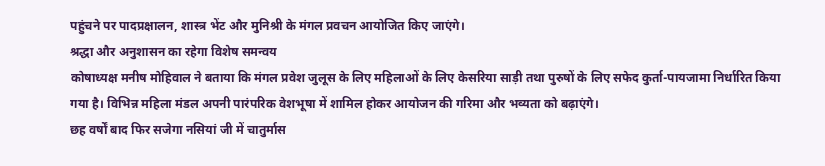पहुंचने पर पादप्रक्षालन, शास्त्र भेंट और मुनिश्री के मंगल प्रवचन आयोजित किए जाएंगे।
श्रद्धा और अनुशासन का रहेगा विशेष समन्वय
कोषाध्यक्ष मनीष मोहिवाल ने बताया कि मंगल प्रवेश जुलूस के लिए महिलाओं के लिए केसरिया साड़ी तथा पुरुषों के लिए सफेद कुर्ता-पायजामा निर्धारित किया गया है। विभिन्न महिला मंडल अपनी पारंपरिक वेशभूषा में शामिल होकर आयोजन की गरिमा और भव्यता को बढ़ाएंगे।
छह वर्षों बाद फिर सजेगा नसियां जी में चातुर्मास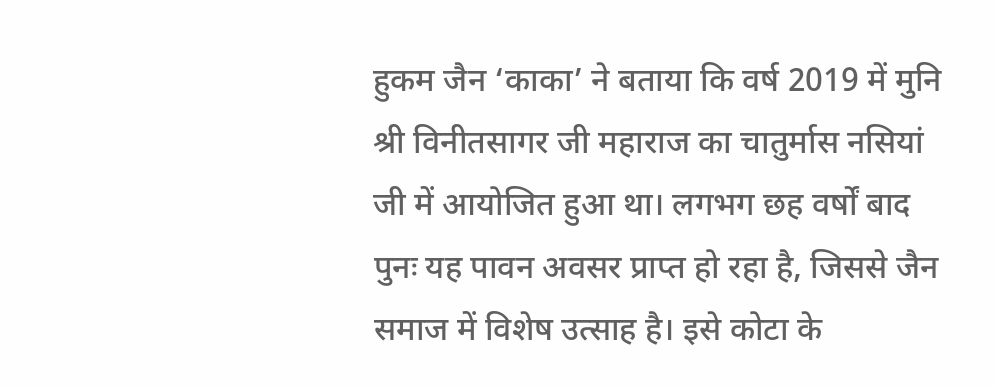हुकम जैन ‘काका’ ने बताया कि वर्ष 2019 में मुनि श्री विनीतसागर जी महाराज का चातुर्मास नसियां जी में आयोजित हुआ था। लगभग छह वर्षों बाद पुनः यह पावन अवसर प्राप्त हो रहा है, जिससे जैन समाज में विशेष उत्साह है। इसे कोटा के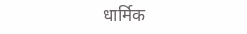धार्मिक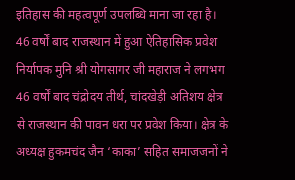इतिहास की महत्वपूर्ण उपलब्धि माना जा रहा है।
46 वर्षों बाद राजस्थान में हुआ ऐतिहासिक प्रवेश
निर्यापक मुनि श्री योगसागर जी महाराज ने लगभग 46 वर्षों बाद चंद्रोदय तीर्थ, चांदखेड़ी अतिशय क्षेत्र से राजस्थान की पावन धरा पर प्रवेश किया। क्षेत्र के अध्यक्ष हुकमचंद जैन ‘काका’ सहित समाजजनों ने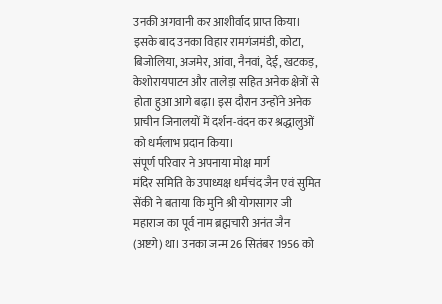उनकी अगवानी कर आशीर्वाद प्राप्त किया। इसके बाद उनका विहार रामगंजमंडी, कोटा, बिजोलिया, अजमेर, आंवा, नैनवां, देई, खटकड़, केशोरायपाटन और तालेड़ा सहित अनेक क्षेत्रों से होता हुआ आगे बढ़ा। इस दौरान उन्होंने अनेक प्राचीन जिनालयों में दर्शन-वंदन कर श्रद्धालुओं को धर्मलाभ प्रदान किया।
संपूर्ण परिवार ने अपनाया मोक्ष मार्ग
मंदिर समिति के उपाध्यक्ष धर्मचंद जैन एवं सुमित सेंकी ने बताया कि मुनि श्री योगसागर जी महाराज का पूर्व नाम ब्रह्मचारी अनंत जैन (अष्टगे) था। उनका जन्म 26 सितंबर 1956 को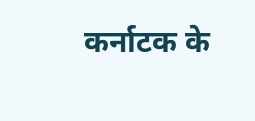कर्नाटक के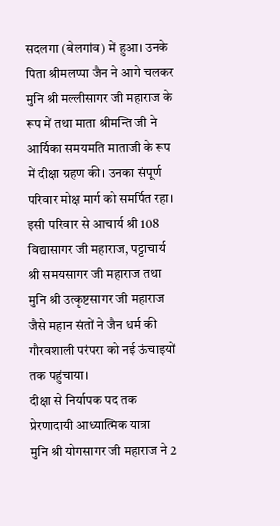सदलगा (बेलगांव) में हुआ। उनके पिता श्रीमलप्पा जैन ने आगे चलकर मुनि श्री मल्लीसागर जी महाराज के रूप में तथा माता श्रीमन्ति जी ने आर्यिका समयमति माताजी के रूप में दीक्षा ग्रहण की। उनका संपूर्ण परिवार मोक्ष मार्ग को समर्पित रहा।
इसी परिवार से आचार्य श्री 108 विद्यासागर जी महाराज, पट्टाचार्य श्री समयसागर जी महाराज तथा मुनि श्री उत्कृष्टसागर जी महाराज जैसे महान संतों ने जैन धर्म की गौरवशाली परंपरा को नई ऊंचाइयों तक पहुंचाया।
दीक्षा से निर्यापक पद तक प्रेरणादायी आध्यात्मिक यात्रा
मुनि श्री योगसागर जी महाराज ने 2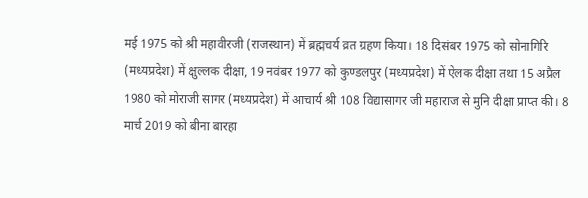मई 1975 को श्री महावीरजी (राजस्थान) में ब्रह्मचर्य व्रत ग्रहण किया। 18 दिसंबर 1975 को सोनागिरि (मध्यप्रदेश) में क्षुल्लक दीक्षा, 19 नवंबर 1977 को कुण्डलपुर (मध्यप्रदेश) में ऐलक दीक्षा तथा 15 अप्रैल 1980 को मोराजी सागर (मध्यप्रदेश) में आचार्य श्री 108 विद्यासागर जी महाराज से मुनि दीक्षा प्राप्त की। 8 मार्च 2019 को बीना बारहा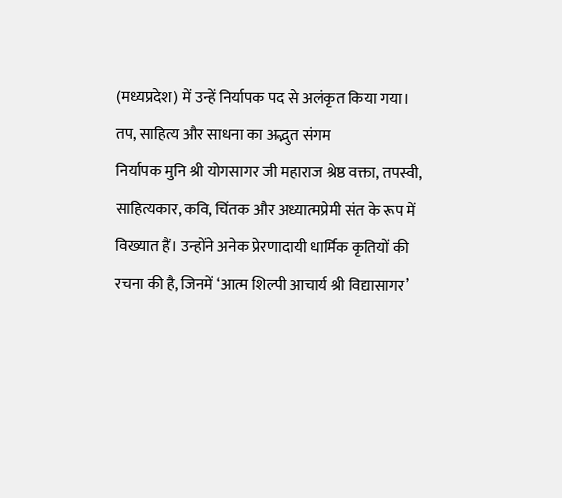(मध्यप्रदेश) में उन्हें निर्यापक पद से अलंकृत किया गया।
तप, साहित्य और साधना का अद्भुत संगम
निर्यापक मुनि श्री योगसागर जी महाराज श्रेष्ठ वक्ता, तपस्वी, साहित्यकार, कवि, चिंतक और अध्यात्मप्रेमी संत के रूप में विख्यात हैं। उन्होंने अनेक प्रेरणादायी धार्मिक कृतियों की रचना की है, जिनमें ‘आत्म शिल्पी आचार्य श्री विद्यासागर’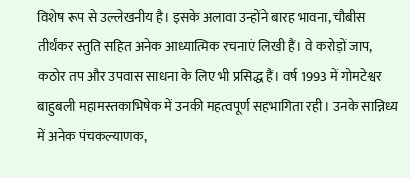विशेष रूप से उल्लेखनीय है। इसके अलावा उन्होंने बारह भावना, चौबीस तीर्थंकर स्तुति सहित अनेक आध्यात्मिक रचनाएं लिखी हैं। वे करोड़ों जाप, कठोर तप और उपवास साधना के लिए भी प्रसिद्ध हैं। वर्ष 1993 में गोमटेश्वर बाहुबली महामस्तकाभिषेक में उनकी महत्वपूर्ण सहभागिता रही। उनके सान्निध्य में अनेक पंचकल्याणक,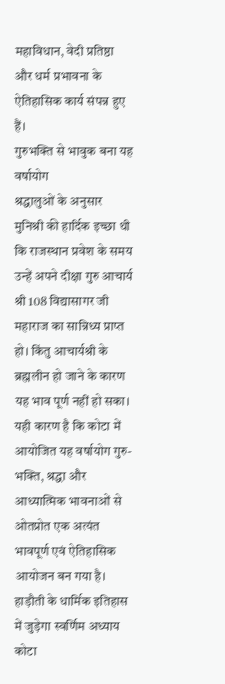महाविधान, वेदी प्रतिष्ठा और धर्म प्रभावना के ऐतिहासिक कार्य संपन्न हुए हैं।
गुरुभक्ति से भावुक बना यह वर्षायोग
श्रद्धालुओं के अनुसार मुनिश्री की हार्दिक इच्छा थी कि राजस्थान प्रवेश के समय उन्हें अपने दीक्षा गुरु आचार्य श्री 108 विद्यासागर जी महाराज का सान्निध्य प्राप्त हो। किंतु आचार्यश्री के ब्रह्मलीन हो जाने के कारण यह भाव पूर्ण नहीं हो सका। यही कारण है कि कोटा में आयोजित यह वर्षायोग गुरु-भक्ति, श्रद्धा और आध्यात्मिक भावनाओं से ओतप्रोत एक अत्यंत भावपूर्ण एवं ऐतिहासिक आयोजन बन गया है।
हाड़ौती के धार्मिक इतिहास में जुड़ेगा स्वर्णिम अध्याय
कोटा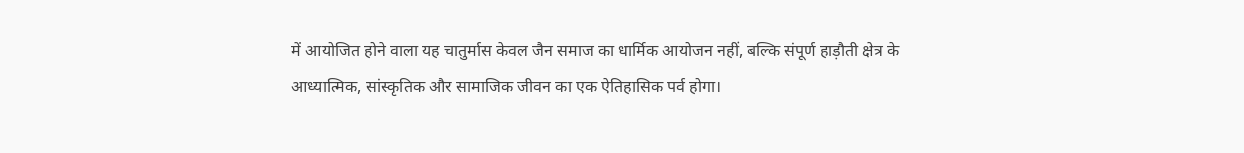में आयोजित होने वाला यह चातुर्मास केवल जैन समाज का धार्मिक आयोजन नहीं, बल्कि संपूर्ण हाड़ौती क्षेत्र के आध्यात्मिक, सांस्कृतिक और सामाजिक जीवन का एक ऐतिहासिक पर्व होगा।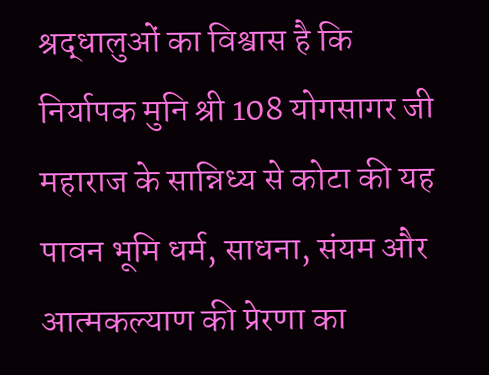श्रद्धालुओं का विश्वास है कि निर्यापक मुनि श्री 108 योगसागर जी महाराज के सान्निध्य से कोटा की यह पावन भूमि धर्म, साधना, संयम और आत्मकल्याण की प्रेरणा का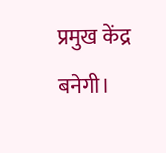प्रमुख केंद्र बनेगी।